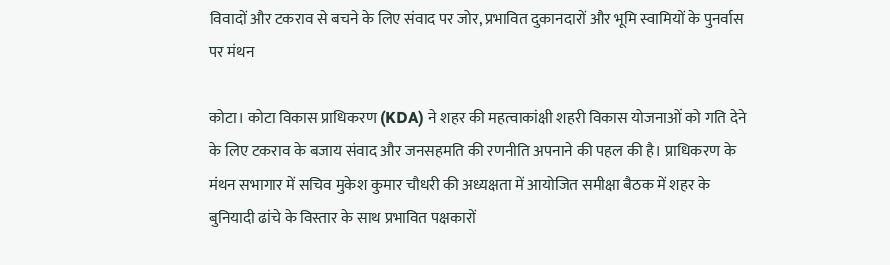विवादों और टकराव से बचने के लिए संवाद पर जोर, प्रभावित दुकानदारों और भूमि स्वामियों के पुनर्वास पर मंथन

कोटा। कोटा विकास प्राधिकरण (KDA) ने शहर की महत्वाकांक्षी शहरी विकास योजनाओं को गति देने के लिए टकराव के बजाय संवाद और जनसहमति की रणनीति अपनाने की पहल की है। प्राधिकरण के मंथन सभागार में सचिव मुकेश कुमार चौधरी की अध्यक्षता में आयोजित समीक्षा बैठक में शहर के बुनियादी ढांचे के विस्तार के साथ प्रभावित पक्षकारों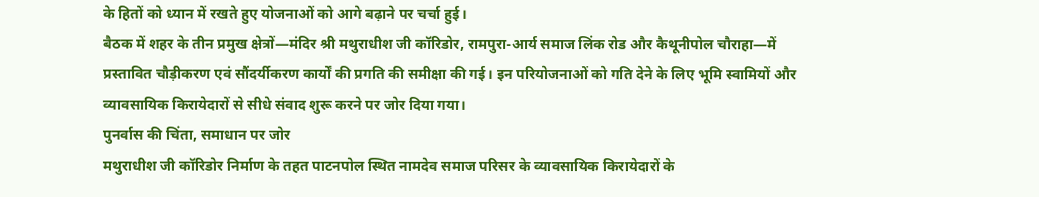के हितों को ध्यान में रखते हुए योजनाओं को आगे बढ़ाने पर चर्चा हुई।
बैठक में शहर के तीन प्रमुख क्षेत्रों—मंदिर श्री मथुराधीश जी कॉरिडोर, रामपुरा-आर्य समाज लिंक रोड और कैथूनीपोल चौराहा—में प्रस्तावित चौड़ीकरण एवं सौंदर्यीकरण कार्यों की प्रगति की समीक्षा की गई। इन परियोजनाओं को गति देने के लिए भूमि स्वामियों और व्यावसायिक किरायेदारों से सीधे संवाद शुरू करने पर जोर दिया गया।
पुनर्वास की चिंता, समाधान पर जोर
मथुराधीश जी कॉरिडोर निर्माण के तहत पाटनपोल स्थित नामदेव समाज परिसर के व्यावसायिक किरायेदारों के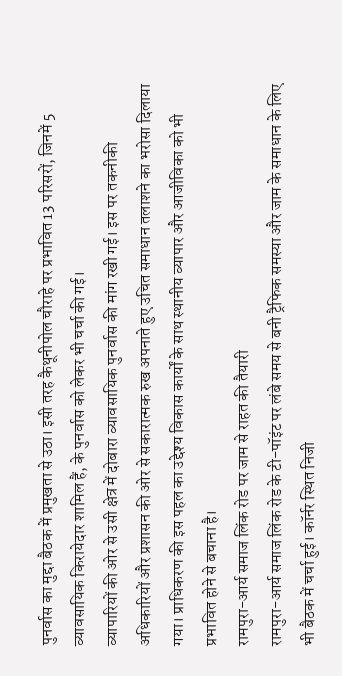पुनर्वास का मुद्दा बैठक में प्रमुखता से उठा। इसी तरह कैथूनीपोल चौराहे पर प्रभावित 13 परिसरों, जिनमें 5 व्यावसायिक किरायेदार शामिल हैं, के पुनर्वास को लेकर भी चर्चा की गई।
व्यापारियों की ओर से उसी क्षेत्र में दोबारा व्यावसायिक पुनर्वास की मांग रखी गई। इस पर तकनीकी अधिकारियों और प्रशासन की ओर से सकारात्मक रुख अपनाते हुए उचित समाधान तलाशने का भरोसा दिलाया गया। प्राधिकरण की इस पहल का उद्देश्य विकास कार्यों के साथ स्थानीय व्यापार और आजीविका को भी प्रभावित होने से बचाना है।
रामपुरा-आर्य समाज लिंक रोड पर जाम से राहत की तैयारी
रामपुरा-आर्य समाज लिंक रोड के टी-पॉइंट पर लंबे समय से बनी ट्रैफिक समस्या और जाम के समाधान के लिए भी बैठक में चर्चा हुई। कॉर्नर स्थित निजी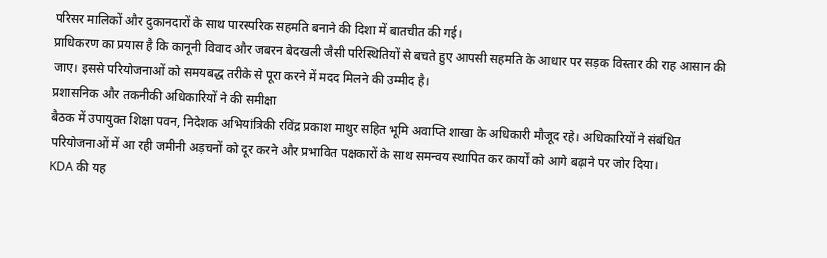परिसर मालिकों और दुकानदारों के साथ पारस्परिक सहमति बनाने की दिशा में बातचीत की गई।
प्राधिकरण का प्रयास है कि कानूनी विवाद और जबरन बेदखली जैसी परिस्थितियों से बचते हुए आपसी सहमति के आधार पर सड़क विस्तार की राह आसान की जाए। इससे परियोजनाओं को समयबद्ध तरीके से पूरा करने में मदद मिलने की उम्मीद है।
प्रशासनिक और तकनीकी अधिकारियों ने की समीक्षा
बैठक में उपायुक्त शिक्षा पवन, निदेशक अभियांत्रिकी रविंद्र प्रकाश माथुर सहित भूमि अवाप्ति शाखा के अधिकारी मौजूद रहे। अधिकारियों ने संबंधित परियोजनाओं में आ रही जमीनी अड़चनों को दूर करने और प्रभावित पक्षकारों के साथ समन्वय स्थापित कर कार्यों को आगे बढ़ाने पर जोर दिया।
KDA की यह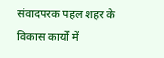संवादपरक पहल शहर के विकास कार्यों में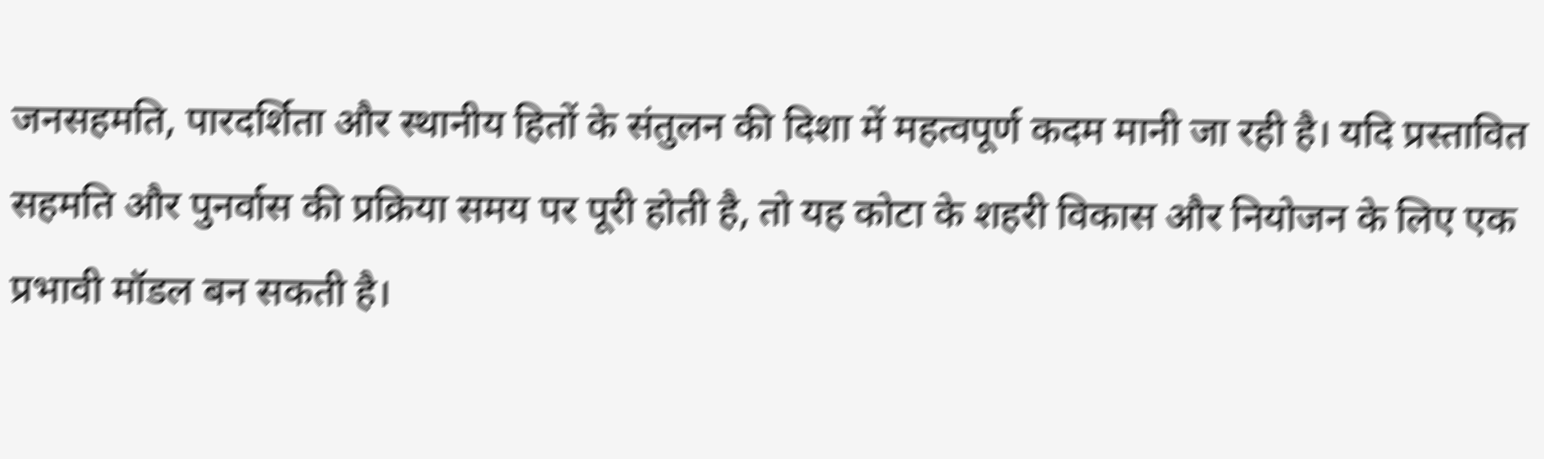जनसहमति, पारदर्शिता और स्थानीय हितों के संतुलन की दिशा में महत्वपूर्ण कदम मानी जा रही है। यदि प्रस्तावित सहमति और पुनर्वास की प्रक्रिया समय पर पूरी होती है, तो यह कोटा के शहरी विकास और नियोजन के लिए एक प्रभावी मॉडल बन सकती है।